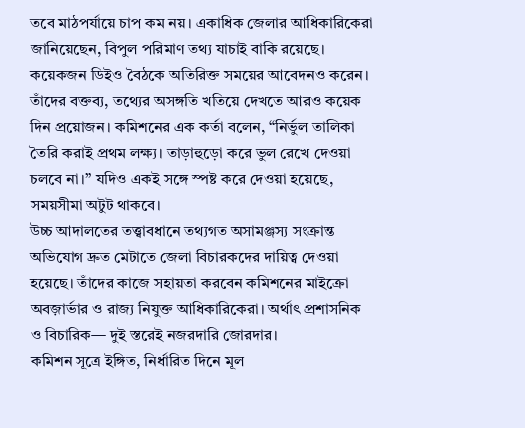তবে মাঠপর্যায়ে চাপ কম নয়। একাধিক জেলার আধিকারিকেরা জানিয়েছেন, বিপুল পরিমাণ তথ্য যাচাই বাকি রয়েছে। কয়েকজন ডিইও বৈঠকে অতিরিক্ত সময়ের আবেদনও করেন। তাঁদের বক্তব্য, তথ্যের অসঙ্গতি খতিয়ে দেখতে আরও কয়েক দিন প্রয়োজন। কমিশনের এক কর্তা বলেন, “নির্ভুল তালিকা তৈরি করাই প্রথম লক্ষ্য। তাড়াহুড়ো করে ভুল রেখে দেওয়া চলবে না।” যদিও একই সঙ্গে স্পষ্ট করে দেওয়া হয়েছে, সময়সীমা অটুট থাকবে।
উচ্চ আদালতের তত্ত্বাবধানে তথ্যগত অসামঞ্জস্য সংক্রান্ত অভিযোগ দ্রুত মেটাতে জেলা বিচারকদের দায়িত্ব দেওয়া হয়েছে। তাঁদের কাজে সহায়তা করবেন কমিশনের মাইক্রো অবজ়ার্ভার ও রাজ্য নিযুক্ত আধিকারিকেরা। অর্থাৎ প্রশাসনিক ও বিচারিক— দুই স্তরেই নজরদারি জোরদার।
কমিশন সূত্রে ইঙ্গিত, নির্ধারিত দিনে মূল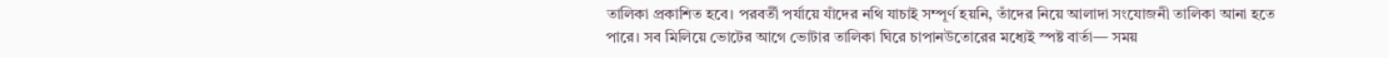তালিকা প্রকাশিত হবে। পরবর্তী পর্যায়ে যাঁদের নথি যাচাই সম্পূর্ণ হয়নি, তাঁদের নিয়ে আলাদা সংযোজনী তালিকা আনা হতে পারে। সব মিলিয়ে ভোটের আগে ভোটার তালিকা ঘিরে চাপানউতোরের মধ্যেই স্পষ্ট বার্তা— সময়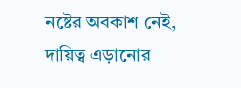নষ্টের অবকাশ নেই, দায়িত্ব এড়ানোর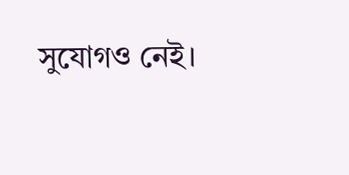সুযোগও নেই।